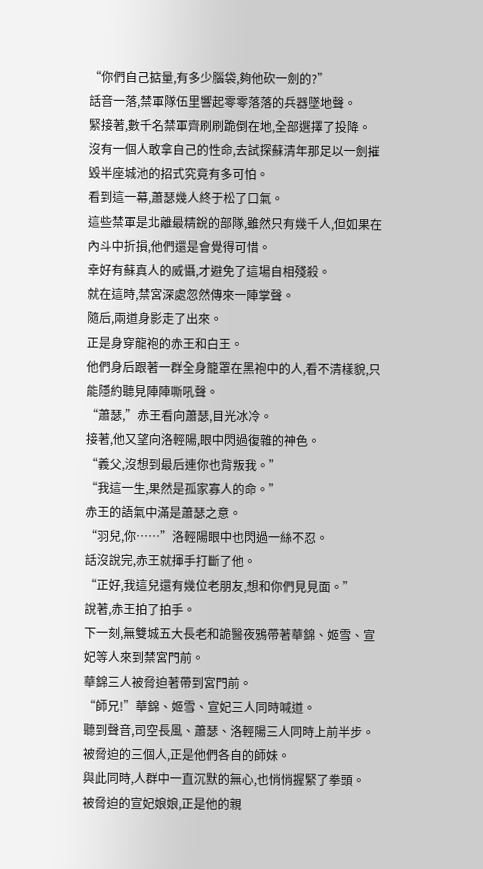“你們自己掂量,有多少腦袋,夠他砍一劍的?”
話音一落,禁軍隊伍里響起零零落落的兵器墜地聲。
緊接著,數千名禁軍齊刷刷跪倒在地,全部選擇了投降。
沒有一個人敢拿自己的性命,去試探蘇清年那足以一劍摧毀半座城池的招式究竟有多可怕。
看到這一幕,蕭瑟幾人終于松了口氣。
這些禁軍是北離最精銳的部隊,雖然只有幾千人,但如果在內斗中折損,他們還是會覺得可惜。
幸好有蘇真人的威懾,才避免了這場自相殘殺。
就在這時,禁宮深處忽然傳來一陣掌聲。
隨后,兩道身影走了出來。
正是身穿龍袍的赤王和白王。
他們身后跟著一群全身籠罩在黑袍中的人,看不清樣貌,只能隱約聽見陣陣嘶吼聲。
“蕭瑟,”赤王看向蕭瑟,目光冰冷。
接著,他又望向洛輕陽,眼中閃過復雜的神色。
“義父,沒想到最后連你也背叛我。”
“我這一生,果然是孤家寡人的命。”
赤王的語氣中滿是蕭瑟之意。
“羽兒,你……”洛輕陽眼中也閃過一絲不忍。
話沒說完,赤王就揮手打斷了他。
“正好,我這兒還有幾位老朋友,想和你們見見面。”
說著,赤王拍了拍手。
下一刻,無雙城五大長老和詭醫夜鴉帶著華錦、姬雪、宣妃等人來到禁宮門前。
華錦三人被脅迫著帶到宮門前。
“師兄!”華錦、姬雪、宣妃三人同時喊道。
聽到聲音,司空長風、蕭瑟、洛輕陽三人同時上前半步。
被脅迫的三個人,正是他們各自的師妹。
與此同時,人群中一直沉默的無心,也悄悄握緊了拳頭。
被脅迫的宣妃娘娘,正是他的親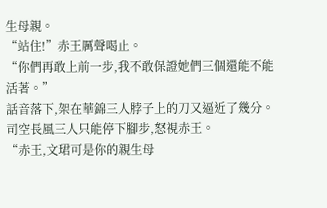生母親。
“站住!”赤王厲聲喝止。
“你們再敢上前一步,我不敢保證她們三個還能不能活著。”
話音落下,架在華錦三人脖子上的刀又逼近了幾分。
司空長風三人只能停下腳步,怒視赤王。
“赤王,文珺可是你的親生母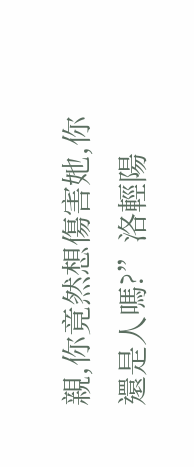親,你竟然想傷害她,你還是人嗎?”洛輕陽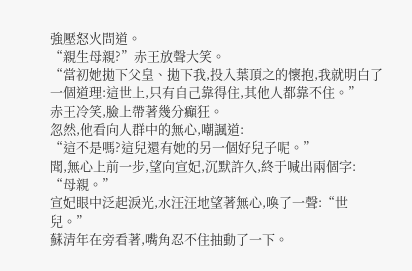強壓怒火問道。
“親生母親?”赤王放聲大笑。
“當初她拋下父皇、拋下我,投入葉頂之的懷抱,我就明白了一個道理:這世上,只有自己靠得住,其他人都靠不住。”
赤王冷笑,臉上帶著幾分癲狂。
忽然,他看向人群中的無心,嘲諷道:
“這不是嗎?這兒還有她的另一個好兒子呢。”
聞,無心上前一步,望向宣妃,沉默許久,終于喊出兩個字:
“母親。”
宣妃眼中泛起淚光,水汪汪地望著無心,喚了一聲:“世兒。”
蘇清年在旁看著,嘴角忍不住抽動了一下。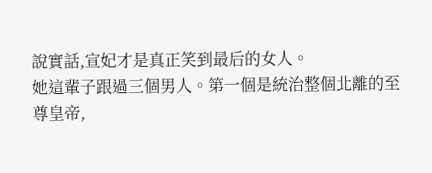說實話,宣妃才是真正笑到最后的女人。
她這輩子跟過三個男人。第一個是統治整個北離的至尊皇帝,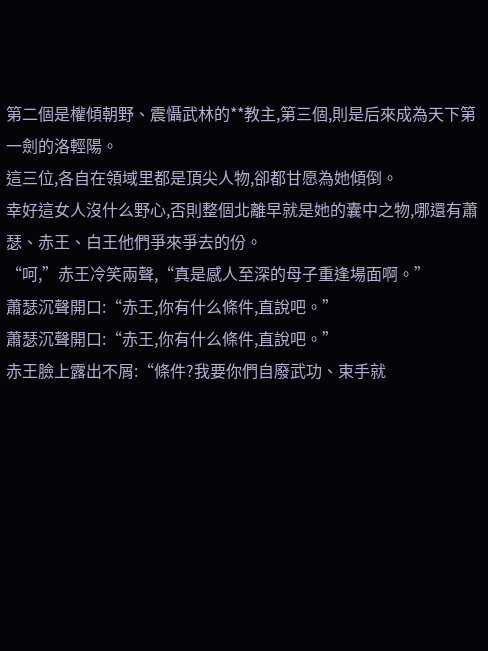第二個是權傾朝野、震懾武林的**教主,第三個,則是后來成為天下第一劍的洛輕陽。
這三位,各自在領域里都是頂尖人物,卻都甘愿為她傾倒。
幸好這女人沒什么野心,否則整個北離早就是她的囊中之物,哪還有蕭瑟、赤王、白王他們爭來爭去的份。
“呵,”赤王冷笑兩聲,“真是感人至深的母子重逢場面啊。”
蕭瑟沉聲開口:“赤王,你有什么條件,直說吧。”
蕭瑟沉聲開口:“赤王,你有什么條件,直說吧。”
赤王臉上露出不屑:“條件?我要你們自廢武功、束手就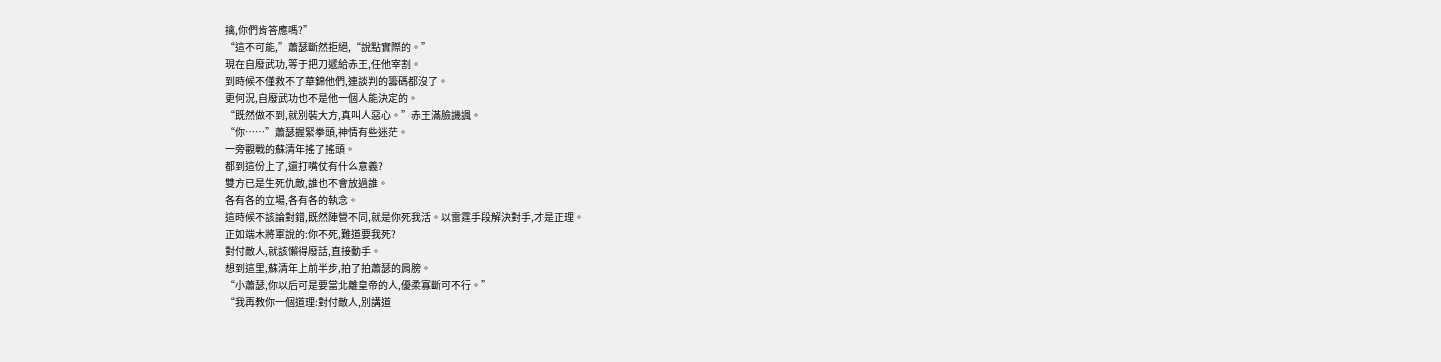擒,你們肯答應嗎?”
“這不可能,”蕭瑟斷然拒絕,“說點實際的。”
現在自廢武功,等于把刀遞給赤王,任他宰割。
到時候不僅救不了華錦他們,連談判的籌碼都沒了。
更何況,自廢武功也不是他一個人能決定的。
“既然做不到,就別裝大方,真叫人惡心。”赤王滿臉譏諷。
“你……”蕭瑟握緊拳頭,神情有些迷茫。
一旁觀戰的蘇清年搖了搖頭。
都到這份上了,還打嘴仗有什么意義?
雙方已是生死仇敵,誰也不會放過誰。
各有各的立場,各有各的執念。
這時候不該論對錯,既然陣營不同,就是你死我活。以雷霆手段解決對手,才是正理。
正如端木將軍說的:你不死,難道要我死?
對付敵人,就該懶得廢話,直接動手。
想到這里,蘇清年上前半步,拍了拍蕭瑟的肩膀。
“小蕭瑟,你以后可是要當北離皇帝的人,優柔寡斷可不行。”
“我再教你一個道理:對付敵人,別講道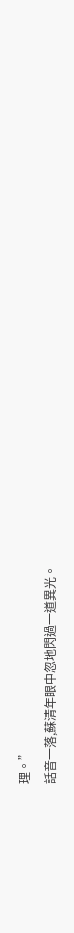理。”
話音一落,蘇清年眼中忽地閃過一道異光。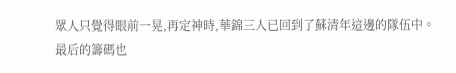眾人只覺得眼前一晃,再定神時,華錦三人已回到了蘇清年這邊的隊伍中。
最后的籌碼也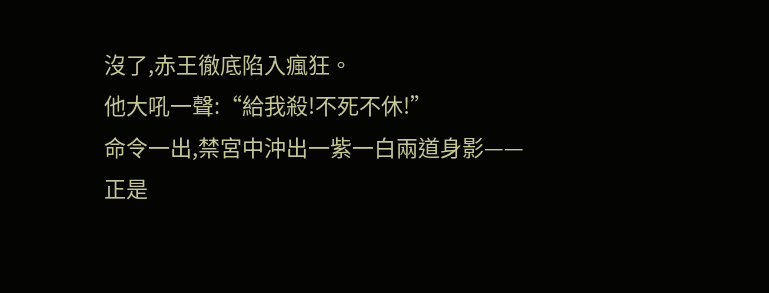沒了,赤王徹底陷入瘋狂。
他大吼一聲:“給我殺!不死不休!”
命令一出,禁宮中沖出一紫一白兩道身影——
正是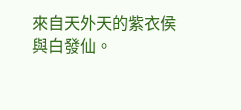來自天外天的紫衣侯與白發仙。